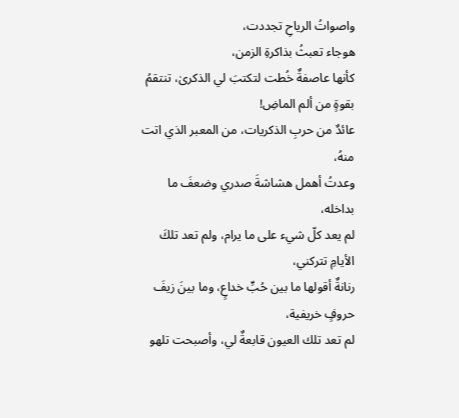واصواتُ الرياحِ تجددت،
هوجاء تعبثُ بذاكرةِ الزمن،
كأنها عاصفةٌ خُطت لتكتبَ لي الذكرىٰ، تنتقمُ بقوةٍ من ألم الماضِ!
عائدٌ من حربِ الذكريات، من المعبر الذي اتت منهُ،
وعدتُ أهمل هشاشةَ صدري وضعفَ ما بداخله،
لم يعد كلّ شيء على ما يرام، ولم تعد تلكَ الأيامِ تتركني،
رنانةٌ أقولها ما بين حُبٍّ خداعٍ، وما بينَ زيفَ حروفٍ خريفية،
لم تعد تلك العيون قابعةٌ لي، وأصبحت تلهو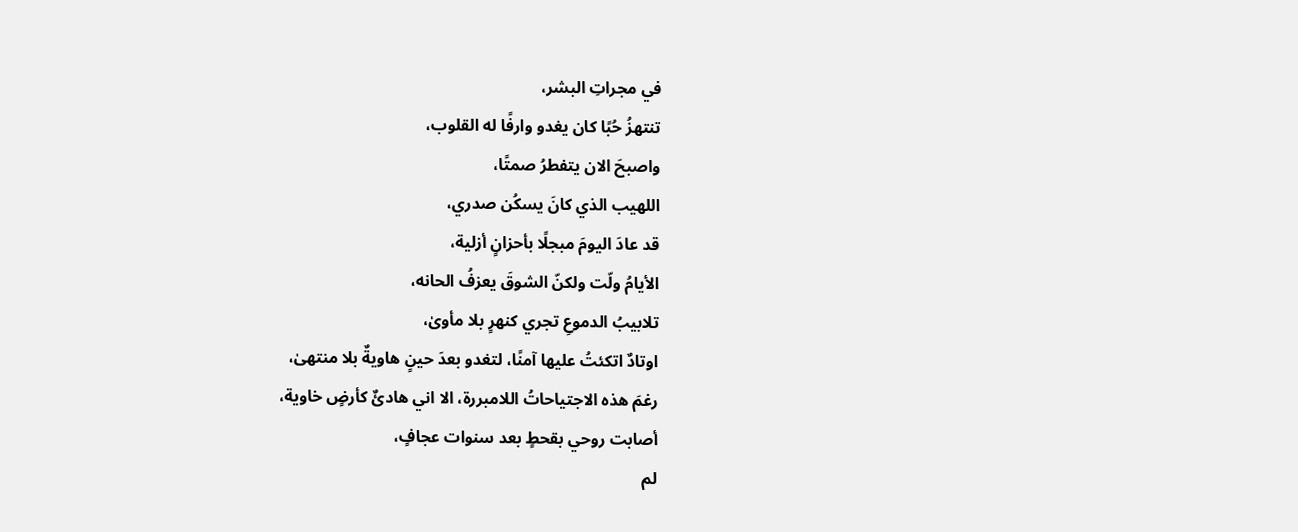في مجراتِ البشر،
تنتهزُ حُبًا كان يغدو وارفًا له القلوب،
واصبحَ الان يتفطرُ صمتًا،
اللهيب الذي كانَ يسكُن صدري،
قد عادَ اليومَ مبجلًا بأحزانٍ أزلية،
الأيامُ ولّت ولكنّ الشوقَ يعزفُ الحانه،
تلابيبُ الدموعِ تجري كنهرٍ بلا مأوىٰ،
اوتادٌ اتكئتُ عليها آمنًا، لتغدو بعدَ حينٍ هاويةٌ بلا منتهىٰ،
رغمَ هذه الاجتياحاتُ اللامبررة، الا اني هادئٌ كأرضٍ خاوية،
أصابت روحي بقحطٍ بعد سنوات عجافٍ،
لم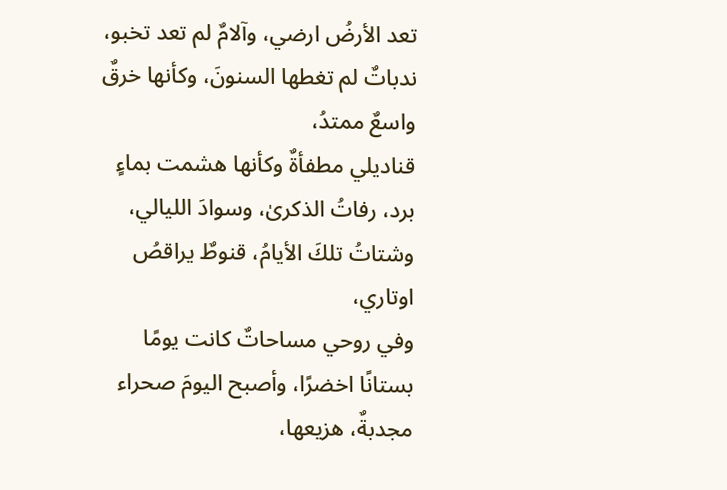تعد الأرضُ ارضي، وآلامٌ لم تعد تخبو، ندباتٌ لم تغطها السنونَ، وكأنها خرقٌ واسعٌ ممتدُ،
قناديلي مطفأةٌ وكأنها هشمت بماءٍ برد، رفاتُ الذكرىٰ، وسوادَ الليالي، وشتاتُ تلكَ الأيامُ، قنوطٌ يراقصُ اوتاري،
وفي روحي مساحاتٌ كانت يومًا بستانًا اخضرًا، وأصبح اليومَ صحراء مجدبةٌ، هزيعها،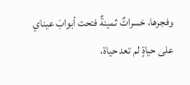وفجرها، خسراتٌ ثمينةٌ فتحت أبوابَ عيناي على حياةٍ لم تعد حياة،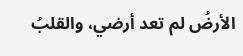الأرضُ لم تعد أرضي، والقلبُ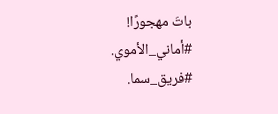باتَ مهجورًا!
#أماني_الأموي.
#فريق_سما.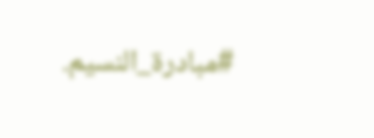#مبادرة_النسيم.